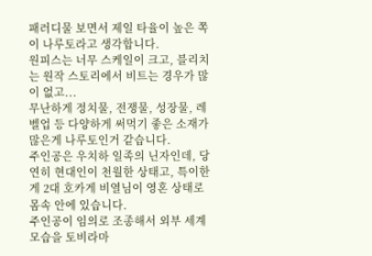패러디물 보면서 제일 타율이 높은 쪽이 나루토라고 생각합니다.
원피스는 너무 스케일이 크고, 블리치는 원작 스토리에서 비트는 경우가 많이 없고...
무난하게 정치물, 전쟁물, 성장물, 레벨업 등 다양하게 써먹기 좋은 소재가 많은게 나루토인거 같습니다.
주인공은 우치하 일족의 닌자인데, 당연히 현대인이 천월한 상태고, 특이한게 2대 호카게 비열님이 영혼 상태로 몸속 안에 있습니다.
주인공이 임의로 조종해서 외부 세계 모습을 토비라마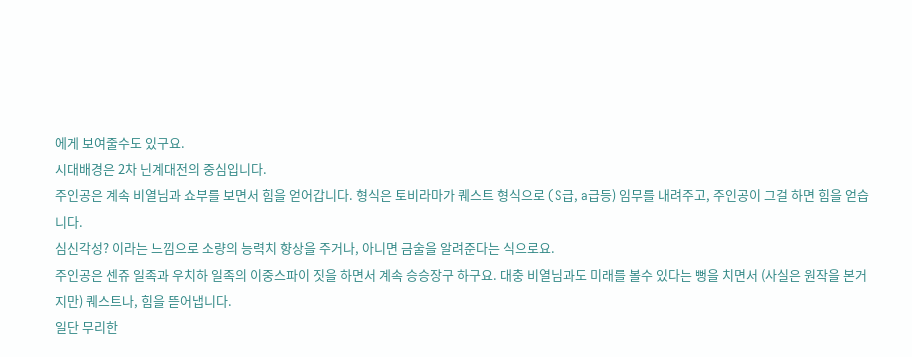에게 보여줄수도 있구요.
시대배경은 2차 닌계대전의 중심입니다.
주인공은 계속 비열님과 쇼부를 보면서 힘을 얻어갑니다. 형식은 토비라마가 퀘스트 형식으로 (S급, a급등) 임무를 내려주고, 주인공이 그걸 하면 힘을 얻습니다.
심신각성? 이라는 느낌으로 소량의 능력치 향상을 주거나, 아니면 금술을 알려준다는 식으로요.
주인공은 센쥬 일족과 우치하 일족의 이중스파이 짓을 하면서 계속 승승장구 하구요. 대충 비열님과도 미래를 볼수 있다는 뻥을 치면서 (사실은 원작을 본거지만) 퀘스트나, 힘을 뜯어냅니다.
일단 무리한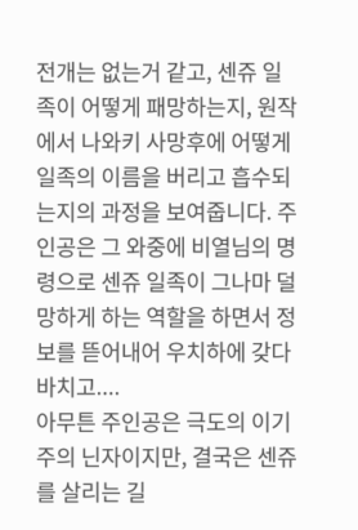전개는 없는거 같고, 센쥬 일족이 어떻게 패망하는지, 원작에서 나와키 사망후에 어떻게 일족의 이름을 버리고 흡수되는지의 과정을 보여줍니다. 주인공은 그 와중에 비열님의 명령으로 센쥬 일족이 그나마 덜 망하게 하는 역할을 하면서 정보를 뜯어내어 우치하에 갖다바치고....
아무튼 주인공은 극도의 이기주의 닌자이지만, 결국은 센쥬를 살리는 길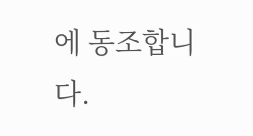에 동조합니다.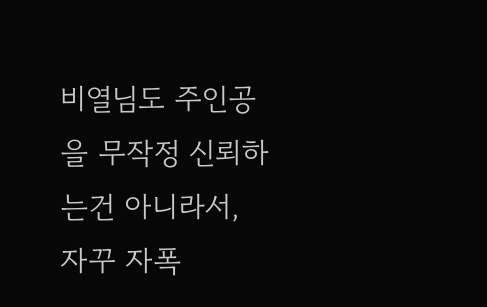비열님도 주인공을 무작정 신뢰하는건 아니라서, 자꾸 자폭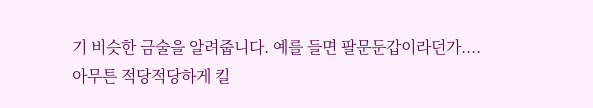기 비슷한 금술을 알려줍니다. 예를 들면 팔문둔갑이라던가....
아무튼 적당적당하게 킬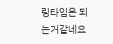링타임은 되는거같네요